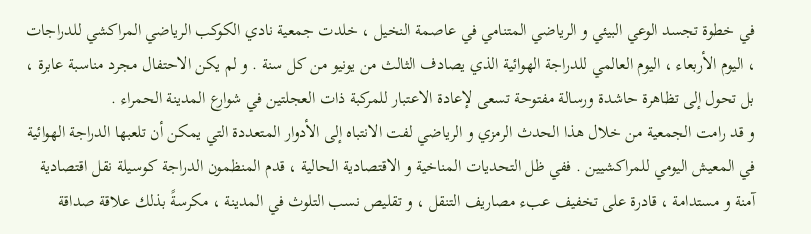في خطوة تجسد الوعي البيئي و الرياضي المتنامي في عاصمة النخيل ، خلدت جمعية نادي الكوكب الرياضي المراكشي للدراجات ، اليوم الأربعاء ، اليوم العالمي للدراجة الهوائية الذي يصادف الثالث من يونيو من كل سنة . و لم يكن الاحتفال مجرد مناسبة عابرة ، بل تحول إلى تظاهرة حاشدة ورسالة مفتوحة تسعى لإعادة الاعتبار للمركبة ذات العجلتين في شوارع المدينة الحمراء .
و قد رامت الجمعية من خلال هذا الحدث الرمزي و الرياضي لفت الانتباه إلى الأدوار المتعددة التي يمكن أن تلعبها الدراجة الهوائية في المعيش اليومي للمراكشيين . ففي ظل التحديات المناخية و الاقتصادية الحالية ، قدم المنظمون الدراجة كـوسيلة نقل اقتصادية آمنة و مستدامة ، قادرة على تخفيف عبء مصاريف التنقل ، و تقليص نسب التلوث في المدينة ، مكرسةً بذلك علاقة صداقة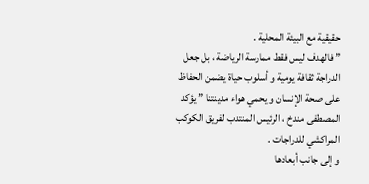حقيقية مع البيئة المحلية .
” فالهدف ليس فقط ممارسة الرياضة ، بل جعل الدراجة ثقافة يومية و أسلوب حياة يضمن الحفاظ على صحة الإنسان و يحمي هواء مدينتنا ” يؤكد المصطفى مندخ ، الرئيس المنتدب لفريق الكوكب المراكشي للدراجات .
و إلى جانب أبعادها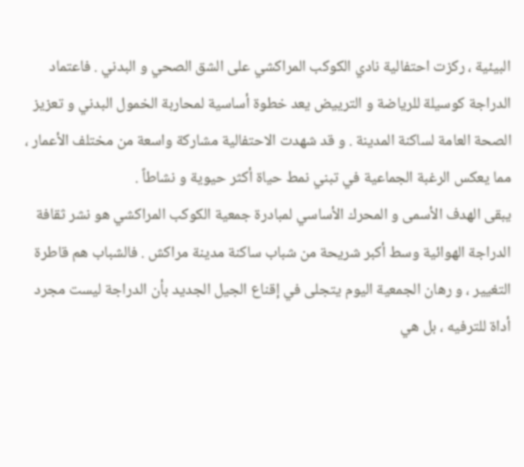البيئية ، ركزت احتفالية نادي الكوكب المراكشي على الشق الصحي و البدني . فاعتماد الدراجة كوسيلة للرياضة و الترييض يعد خطوة أساسية لمحاربة الخمول البدني و تعزيز الصحة العامة لساكنة المدينة . و قد شهدت الاحتفالية مشاركة واسعة من مختلف الأعمار ، مما يعكس الرغبة الجماعية في تبني نمط حياة أكثر حيوية و نشاطاً .
يبقى الهدف الأسمى و المحرك الأساسي لمبادرة جمعية الكوكب المراكشي هو نشر ثقافة الدراجة الهوائية وسط أكبر شريحة من شباب ساكنة مدينة مراكش . فالشباب هم قاطرة التغيير ، و رهان الجمعية اليوم يتجلى في إقناع الجيل الجديد بأن الدراجة ليست مجرد أداة للترفيه ، بل هي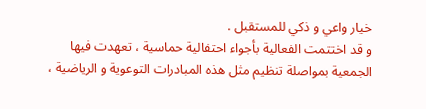خيار واعي و ذكي للمستقبل .
و قد اختتمت الفعالية بأجواء احتفالية حماسية ، تعهدت فيها الجمعية بمواصلة تنظيم مثل هذه المبادرات التوعوية و الرياضية ،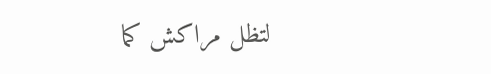لتظل مراكش كما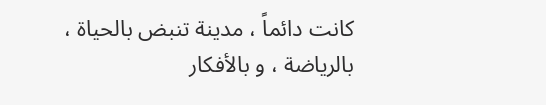كانت دائماً ، مدينة تنبض بالحياة ، بالرياضة ، و بالأفكار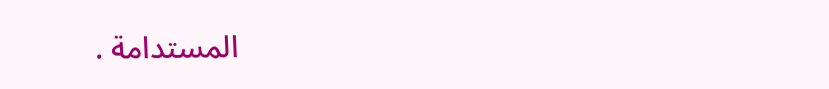المستدامة .